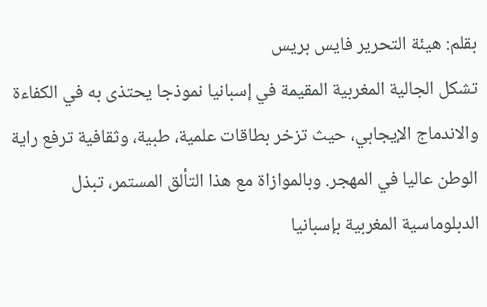بقلم: هيئة التحرير فايس بريس
تشكل الجالية المغربية المقيمة في إسبانيا نموذجا يحتذى به في الكفاءة والاندماج الإيجابي، حيث تزخر بطاقات علمية، طبية، وثقافية ترفع راية الوطن عاليا في المهجر. وبالموازاة مع هذا التألق المستمر، تبذل الدبلوماسية المغربية بإسبانيا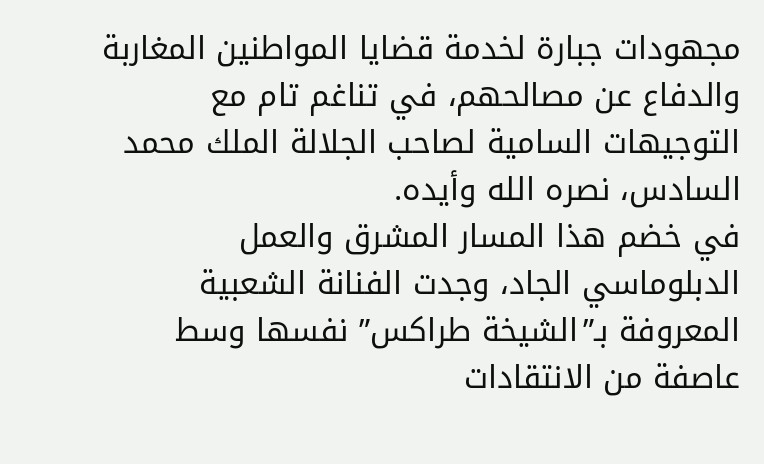مجهودات جبارة لخدمة قضايا المواطنين المغاربة والدفاع عن مصالحهم، في تناغم تام مع التوجيهات السامية لصاحب الجلالة الملك محمد السادس، نصره الله وأيده.
في خضم هذا المسار المشرق والعمل الدبلوماسي الجاد، وجدت الفنانة الشعبية المعروفة بـ”الشيخة طراكس” نفسها وسط عاصفة من الانتقادات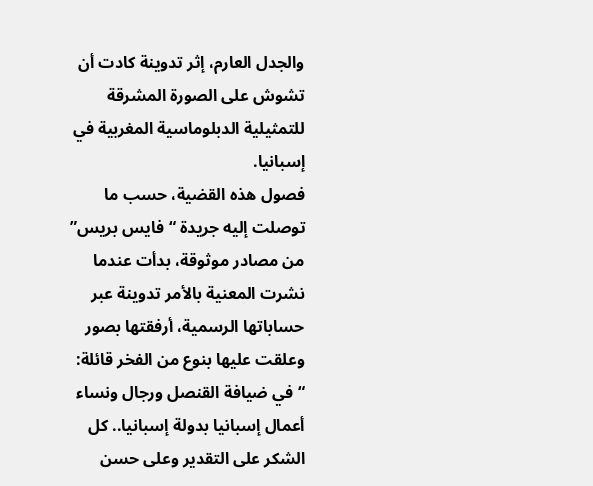والجدل العارم، إثر تدوينة كادت أن تشوش على الصورة المشرقة للتمثيلية الدبلوماسية المغربية في إسبانيا.
فصول هذه القضية، حسب ما توصلت إليه جريدة “فايس بريس” من مصادر موثوقة، بدأت عندما نشرت المعنية بالأمر تدوينة عبر حساباتها الرسمية، أرفقتها بصور وعلقت عليها بنوع من الفخر قائلة: “في ضيافة القنصل ورجال ونساء أعمال إسبانيا بدولة إسبانيا.. كل الشكر على التقدير وعلى حسن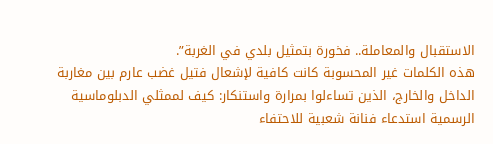الاستقبال والمعاملة.. فخورة بتمثيل بلدي في الغربة”.
هذه الكلمات غير المحسوبة كانت كافية لإشعال فتيل غضب عارم بين مغاربة الداخل والخارج، الذين تساءلوا بمرارة واستنكار: كيف لممثلي الدبلوماسية الرسمية استدعاء فنانة شعبية للاحتفاء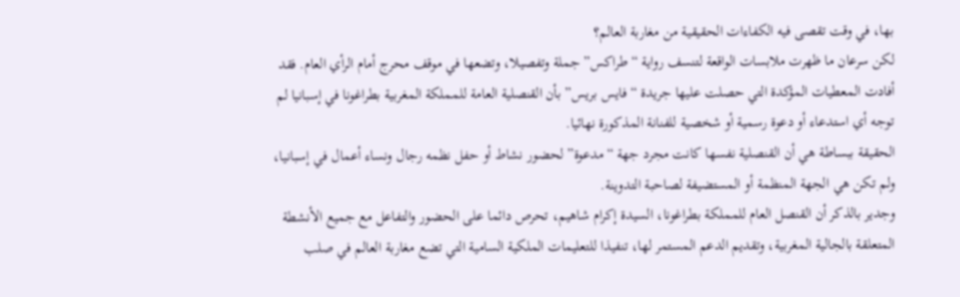بها، في وقت تقصى فيه الكفاءات الحقيقية من مغاربة العالم؟
لكن سرعان ما ظهرت ملابسات الواقعة لتنسف رواية “طراكس” جملة وتفصيلا، وتضعها في موقف محرج أمام الرأي العام. فقد أفادت المعطيات المؤكدة التي حصلت عليها جريدة “فايس بريس” بأن القنصلية العامة للمملكة المغربية بطراغونا في إسبانيا لم توجه أي استدعاء أو دعوة رسمية أو شخصية للفنانة المذكورة نهائيا.
الحقيقة ببساطة هي أن القنصلية نفسها كانت مجرد جهة “مدعوة” لحضور نشاط أو حفل نظمه رجال ونساء أعمال في إسبانيا، ولم تكن هي الجهة المنظمة أو المستضيفة لصاحبة التدوينة.
وجدير بالذكر أن القنصل العام للمملكة بطراغونا، السيدة إكرام شاهيم، تحرص دائما على الحضور والتفاعل مع جميع الأنشطة المتعلقة بالجالية المغربية، وتقديم الدعم المستمر لها، تنفيذا للتعليمات الملكية السامية التي تضع مغاربة العالم في صلب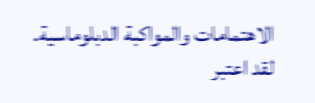الاهتمامات والمواكبة الدبلوماسية.
لقد اعتبر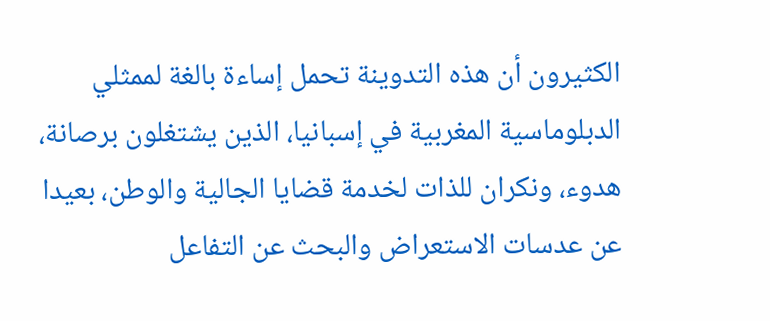الكثيرون أن هذه التدوينة تحمل إساءة بالغة لممثلي الدبلوماسية المغربية في إسبانيا، الذين يشتغلون برصانة، هدوء، ونكران للذات لخدمة قضايا الجالية والوطن، بعيدا عن عدسات الاستعراض والبحث عن التفاعل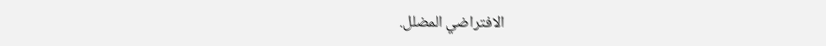الافتراضي المضلل.